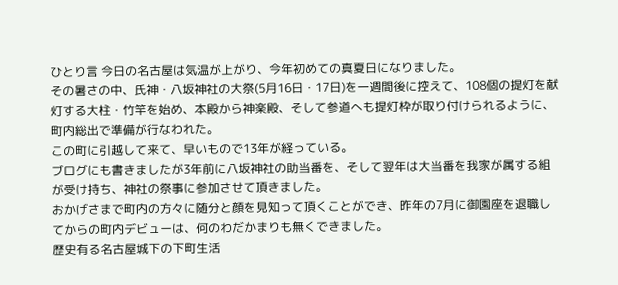ひとり言 今日の名古屋は気温が上がり、今年初めての真夏日になりました。
その暑さの中、氏神・八坂神社の大祭(5月16日・17日)を一週間後に控えて、108個の提灯を献灯する大柱・竹竿を始め、本殿から神楽殿、そして参道へも提灯枠が取り付けられるように、町内総出で準備が行なわれた。
この町に引越して来て、早いもので13年が経っている。
ブログにも書きましたが3年前に八坂神社の助当番を、そして翌年は大当番を我家が属する組が受け持ち、神社の祭事に参加させて頂きました。
おかげさまで町内の方々に随分と顔を見知って頂くことができ、昨年の7月に御園座を退職してからの町内デビューは、何のわだかまりも無くできました。
歴史有る名古屋城下の下町生活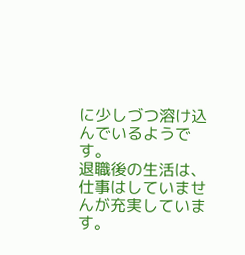に少しづつ溶け込んでいるようです。
退職後の生活は、仕事はしていませんが充実しています。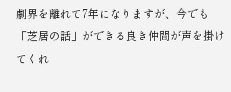劇界を離れて7年になりますが、今でも「芝居の話」ができる良き仲間が声を掛けてくれ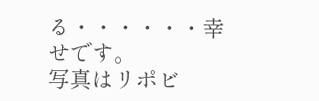る・・・・・・幸せです。
写真はリポビ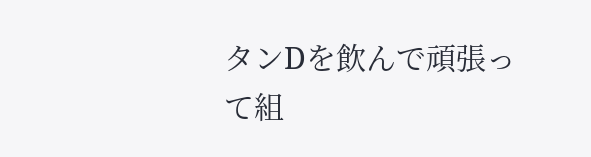タンDを飲んで頑張って組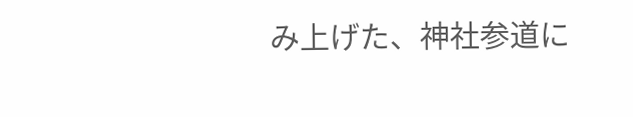み上げた、神社参道に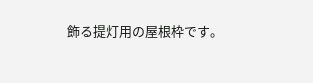飾る提灯用の屋根枠です。